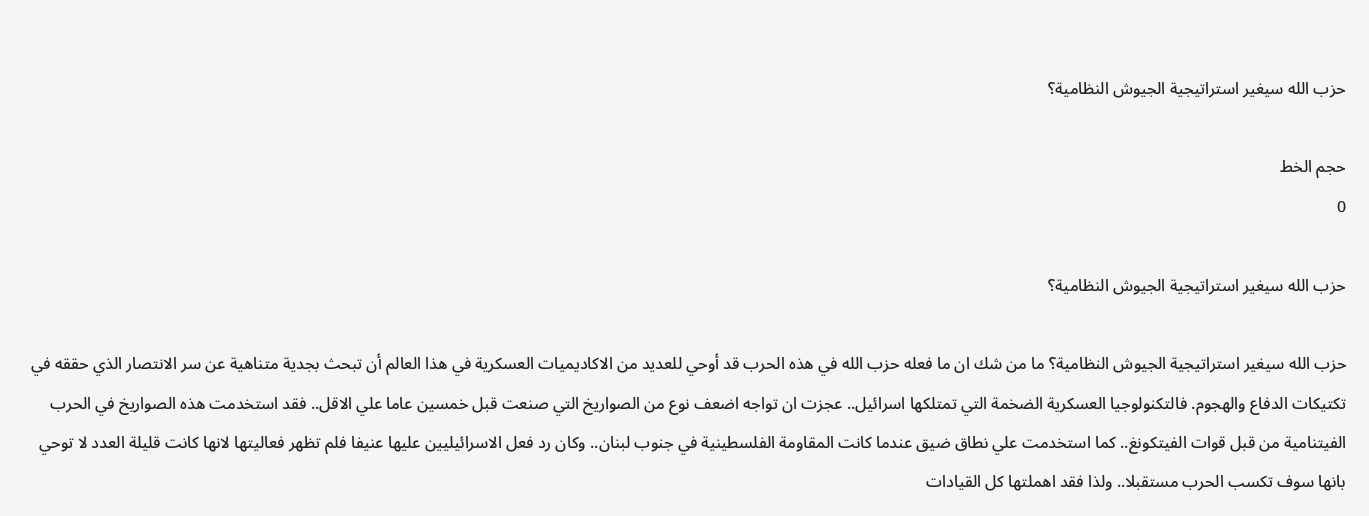حزب الله سيغير استراتيجية الجيوش النظامية؟

حجم الخط
0

حزب الله سيغير استراتيجية الجيوش النظامية؟

حزب الله سيغير استراتيجية الجيوش النظامية؟ ما من شك ان ما فعله حزب الله في هذه الحرب قد أوحي للعديد من الاكاديميات العسكرية في هذا العالم أن تبحث بجدية متناهية عن سر الانتصار الذي حققه في تكتيكات الدفاع والهجوم. فالتكنولوجيا العسكرية الضخمة التي تمتلكها اسرائيل.. عجزت ان تواجه اضعف نوع من الصواريخ التي صنعت قبل خمسين عاما علي الاقل.. فقد استخدمت هذه الصواريخ في الحرب الفيتنامية من قبل قوات الفيتكونغ.. كما استخدمت علي نطاق ضيق عندما كانت المقاومة الفلسطينية في جنوب لبنان.. وكان رد فعل الاسرائيليين عليها عنيفا فلم تظهر فعاليتها لانها كانت قليلة العدد لا توحي بانها سوف تكسب الحرب مستقبلا.. ولذا فقد اهملتها كل القيادات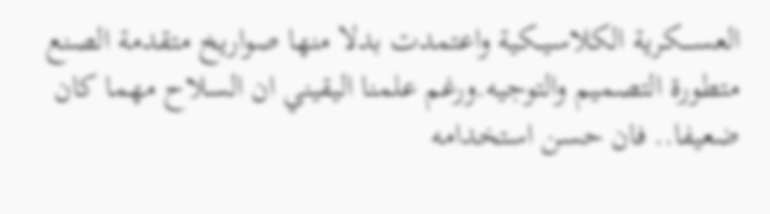العســــكرية الكلاسيــكية واعتمدت بدلا منها صواريخ متقدمة الصنع متطورة التصميم والتوجيه.ورغم علمنا اليقيني ان السلاح مهما كان ضعيفا.. فان حسن استخدامه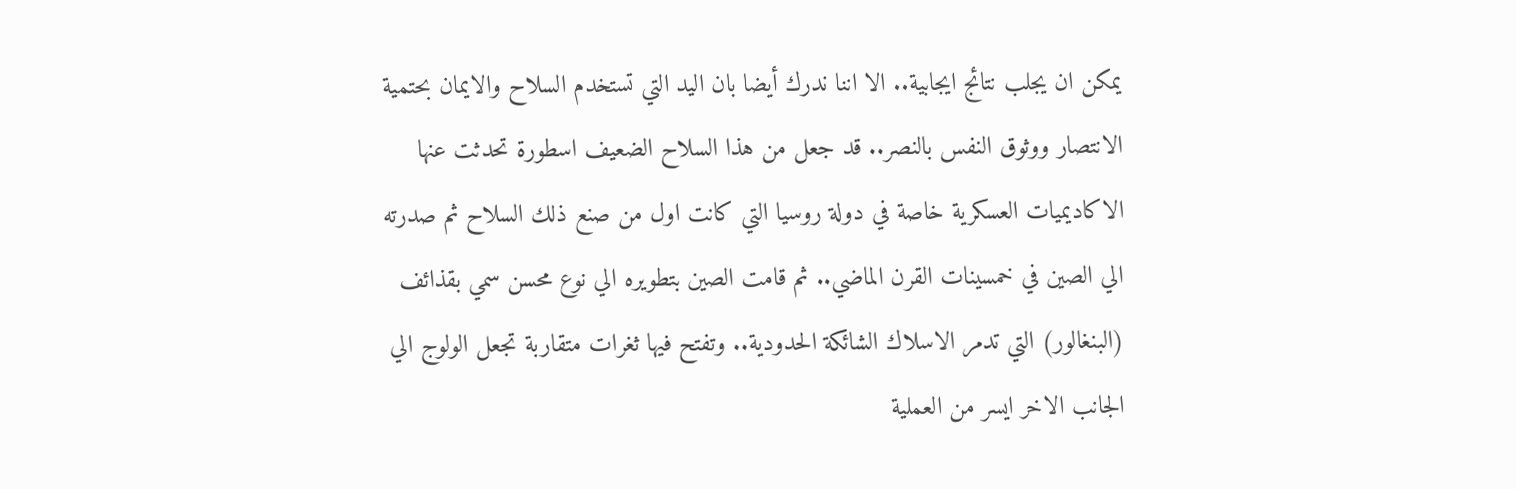يمكن ان يجلب نتائج ايجابية.. الا اننا ندرك أيضا بان اليد التي تستخدم السلاح والايمان بحتمية الانتصار ووثوق النفس بالنصر.. قد جعل من هذا السلاح الضعيف اسطورة تحدثت عنها الاكاديميات العسكرية خاصة في دولة روسيا التي كانت اول من صنع ذلك السلاح ثم صدرته الي الصين في خمسينات القرن الماضي.. ثم قامت الصين بتطويره الي نوع محسن سمي بقذائف (البنغالور) التي تدمر الاسلاك الشائكة الحدودية.. وتفتح فيها ثغرات متقاربة تجعل الولوج الي الجانب الاخر ايسر من العملية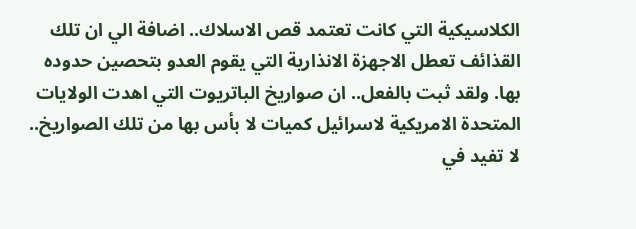الكلاسيكية التي كانت تعتمد قص الاسلاك.. اضافة الي ان تلك القذائف تعطل الاجهزة الانذارية التي يقوم العدو بتحصين حدوده بها. ولقد ثبت بالفعل.. ان صواريخ الباتريوت التي اهدت الولايات المتحدة الامريكية لاسرائيل كميات لا بأس بها من تلك الصواريخ.. لا تفيد في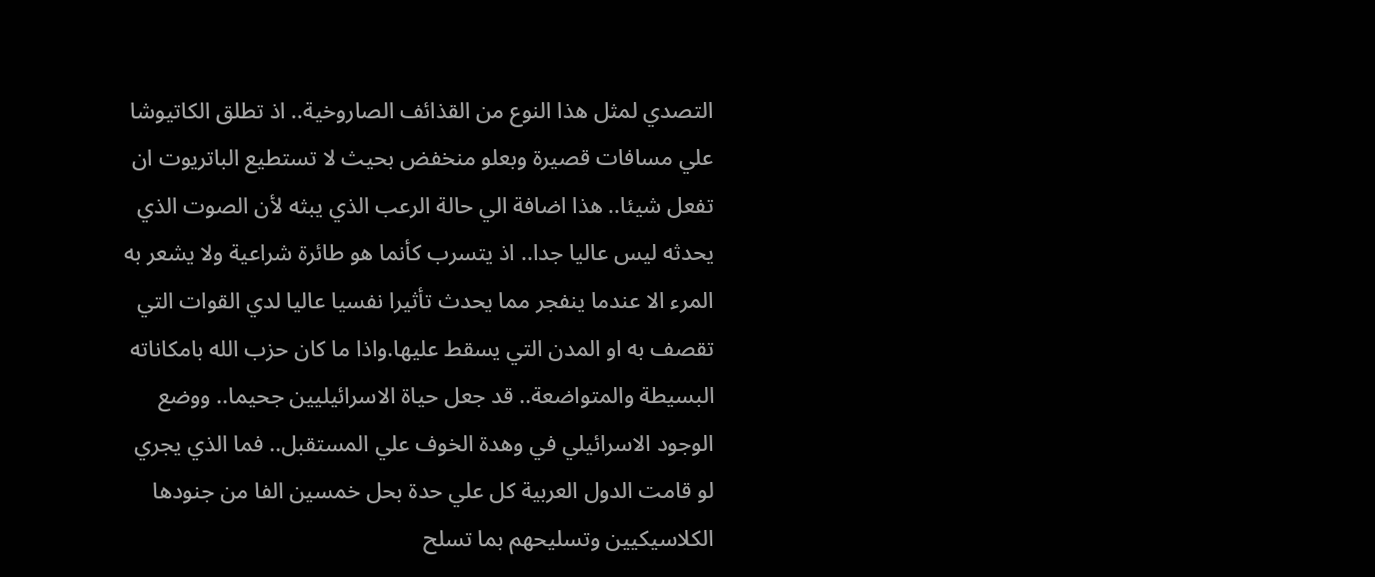التصدي لمثل هذا النوع من القذائف الصاروخية.. اذ تطلق الكاتيوشا علي مسافات قصيرة وبعلو منخفض بحيث لا تستطيع الباتريوت ان تفعل شيئا.. هذا اضافة الي حالة الرعب الذي يبثه لأن الصوت الذي يحدثه ليس عاليا جدا.. اذ يتسرب كأنما هو طائرة شراعية ولا يشعر به المرء الا عندما ينفجر مما يحدث تأثيرا نفسيا عاليا لدي القوات التي تقصف به او المدن التي يسقط عليها.واذا ما كان حزب الله بامكاناته البسيطة والمتواضعة.. قد جعل حياة الاسرائيليين جحيما.. ووضع الوجود الاسرائيلي في وهدة الخوف علي المستقبل.. فما الذي يجري لو قامت الدول العربية كل علي حدة بحل خمسين الفا من جنودها الكلاسيكيين وتسليحهم بما تسلح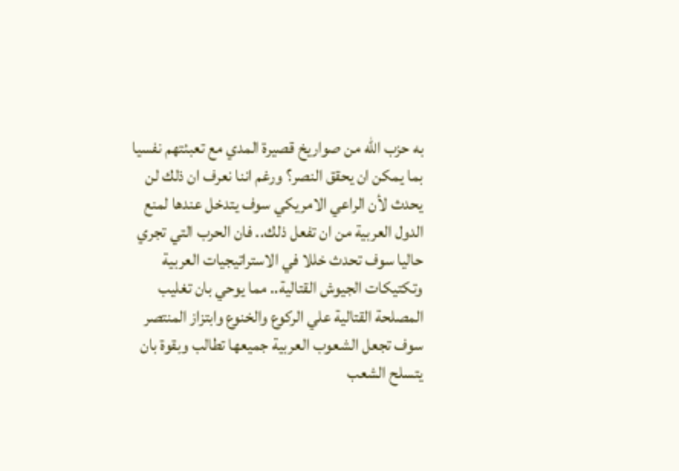به حزب الله من صواريخ قصيرة المدي مع تعبئتهم نفسيا بما يمكن ان يحقق النصر؟ ورغم اننا نعرف ان ذلك لن يحدث لأن الراعي الامريكي سوف يتدخل عندها لمنع الدول العربية من ان تفعل ذلك.. فان الحرب التي تجري حاليا سوف تحدث خللا في الاستراتيجيات العربية وتكتيكات الجيوش القتالية.. مما يوحي بان تغليب المصلحة القتالية علي الركوع والخنوع وابتزاز المنتصر سوف تجعل الشعوب العربية جميعها تطالب وبقوة بان يتسلح الشعب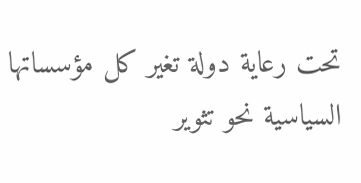تحت رعاية دولة تغير كل مؤسساتها السياسية نحو تثوير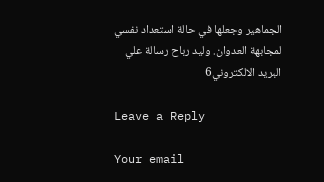الجماهير وجعلها في حالة استعداد نفسي لمجابهة العدوان. وليد رباح رسالة علي البريد الالكتروني6

Leave a Reply

Your email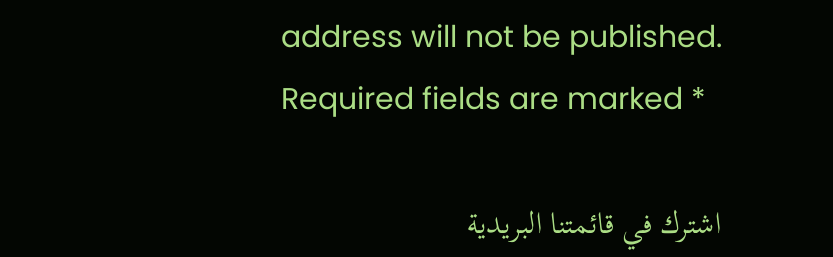address will not be published. Required fields are marked *

اشترك في قائمتنا البريدية